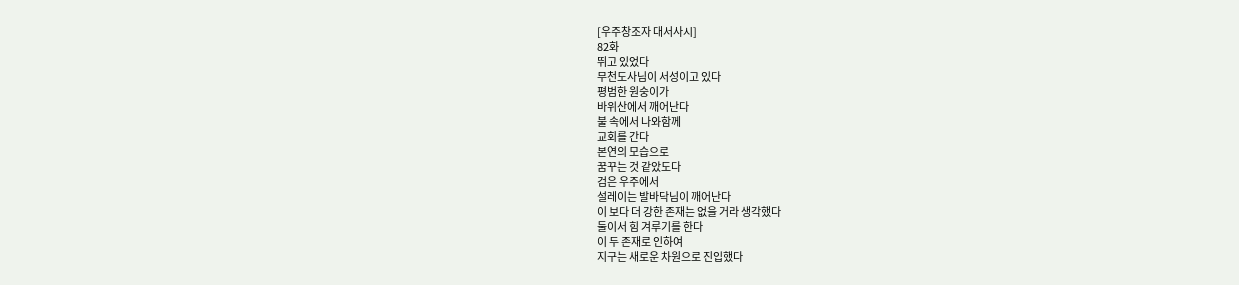[우주창조자 대서사시]
82화
뛰고 있었다
무천도사님이 서성이고 있다
평범한 원숭이가
바위산에서 깨어난다
불 속에서 나와함께
교회를 간다
본연의 모습으로
꿈꾸는 것 같았도다
검은 우주에서
설레이는 발바닥님이 깨어난다
이 보다 더 강한 존재는 없을 거라 생각했다
둘이서 힘 겨루기를 한다
이 두 존재로 인하여
지구는 새로운 차원으로 진입했다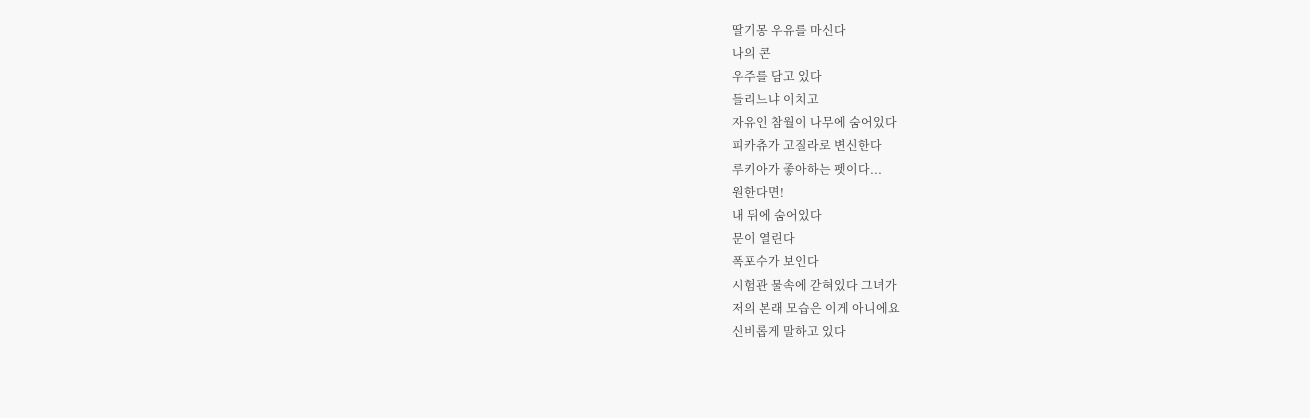딸기몽 우유를 마신다
나의 콘
우주를 담고 있다
들리느냐 이치고
자유인 참월이 나무에 숨어있다
피카츄가 고질라로 변신한다
루키아가 좋아하는 펫이다...
원한다면!
내 뒤에 숨어있다
문이 열린다
폭포수가 보인다
시험관 물속에 갇혀있다 그녀가
저의 본래 모습은 이게 아니에요
신비롭게 말하고 있다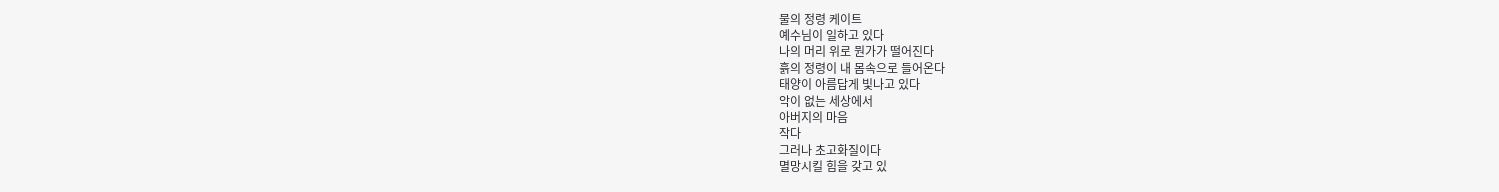물의 정령 케이트
예수님이 일하고 있다
나의 머리 위로 뭔가가 떨어진다
흙의 정령이 내 몸속으로 들어온다
태양이 아름답게 빛나고 있다
악이 없는 세상에서
아버지의 마음
작다
그러나 초고화질이다
멸망시킬 힘을 갖고 있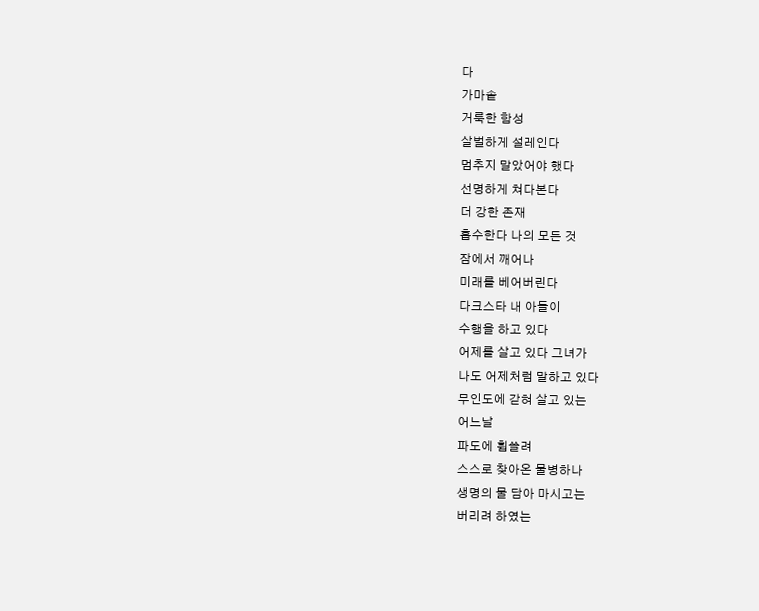다
가마솥
거룩한 함성
살벌하게 설레인다
멈추지 말았어야 했다
선명하게 쳐다본다
더 강한 존재
흡수한다 나의 모든 것
잠에서 깨어나
미래를 베어버린다
다크스타 내 아들이
수행을 하고 있다
어제를 살고 있다 그녀가
나도 어제처럼 말하고 있다
무인도에 갇혀 살고 있는
어느날
파도에 휩쓸려
스스로 찾아온 물병하나
생명의 물 담아 마시고는
버리려 하였는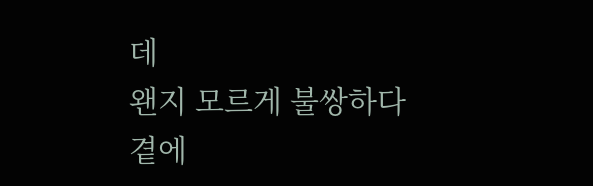데
왠지 모르게 불쌍하다
곁에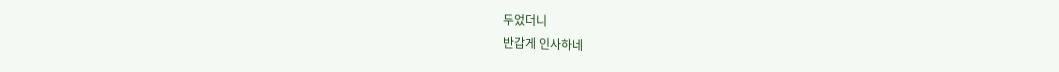두었더니
반갑게 인사하네